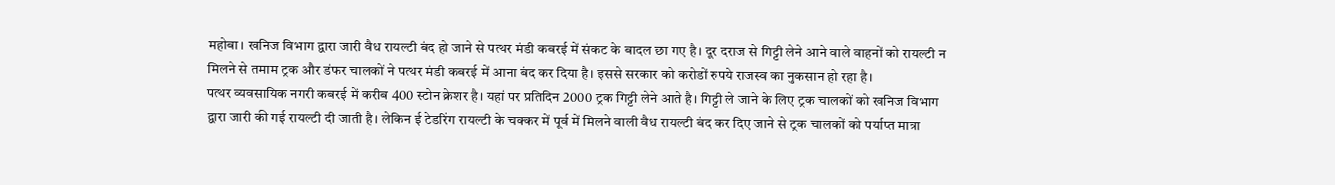महोबा। खनिज विभाग द्वारा जारी वैध रायल्टी बंद हो जाने से पत्थर मंडी कबरई में संकट के बादल छा गए है। दूर दराज से गिट्टी लेने आने वाले वाहनों को रायल्टी न मिलने से तमाम ट्रक और डंफर चालकों ने पत्थर मंडी कबरई में आना बंद कर दिया है। इससे सरकार को करोडों रुपये राजस्व का नुकसान हो रहा है।
पत्थर व्यवसायिक नगरी कबरई में करीब 400 स्टोन क्रेशर है। यहां पर प्रतिदिन 2000 ट्रक गिट्टी लेने आते है। गिट्टी ले जाने के लिए ट्रक चालकों को खनिज विभाग द्वारा जारी की गई रायल्टी दी जाती है। लेकिन ई टेडरिंग रायल्टी के चक्कर में पूर्व में मिलने वाली वैध रायल्टी बंद कर दिए जाने से ट्रक चालकों को पर्याप्त मात्रा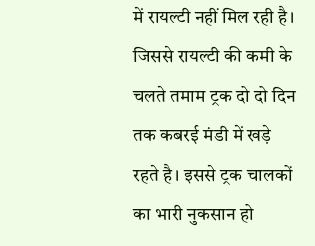में रायल्टी नहीं मिल रही है। जिससे रायल्टी की कमी के चलते तमाम ट्रक दो दो दिन तक कबरई मंडी में खड़े रहते है। इससे ट्रक चालकों का भारी नुकसान हो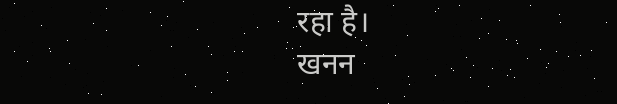रहा है।
खनन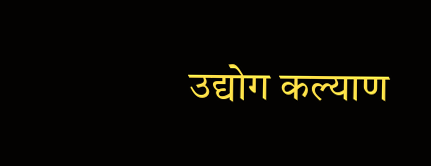उद्योग कल्याण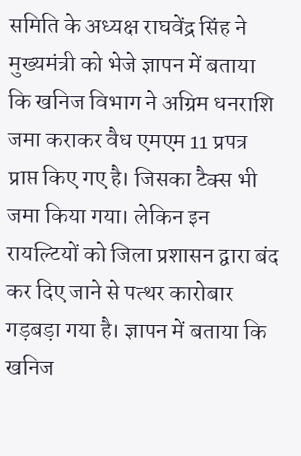समिति के अध्यक्ष राघवेंद्र सिंह ने मुख्यमंत्री को भेजे ज्ञापन में बताया कि खनिज विभाग ने अग्रिम धनराशि जमा कराकर वैध एमएम 11 प्रपत्र प्राप्त किए गए है। जिसका टैक्स भी जमा किया गया। लेकिन इन रायल्टियों को जिला प्रशासन द्वारा बंद कर दिए जाने से पत्थर कारोबार गड़बड़ा गया है। ज्ञापन में बताया कि खनिज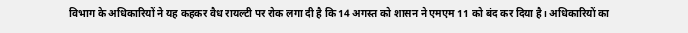विभाग के अधिकारियों ने यह कहकर वैध रायल्टी पर रोक लगा दी है कि 14 अगस्त को शासन ने एमएम 11 को बंद कर दिया है। अधिकारियों का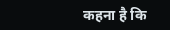कहना है कि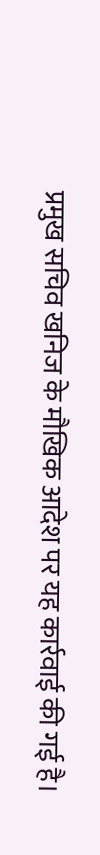प्रमुख सचिव खनिज के मौखिक आदेश पर यह कार्रवाई की गई है।